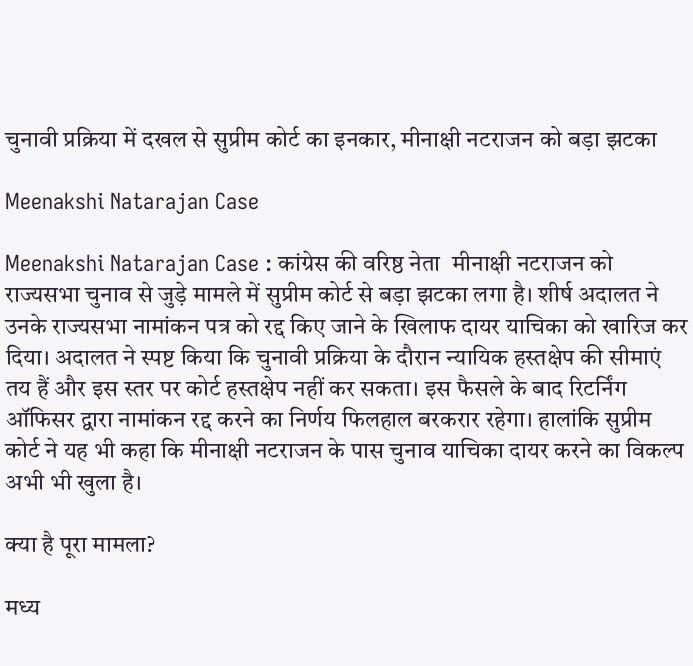चुनावी प्रक्रिया में दखल से सुप्रीम कोर्ट का इनकार, मीनाक्षी नटराजन को बड़ा झटका

Meenakshi Natarajan Case

Meenakshi Natarajan Case : कांग्रेस की वरिष्ठ नेता  मीनाक्षी नटराजन को राज्यसभा चुनाव से जुड़े मामले में सुप्रीम कोर्ट से बड़ा झटका लगा है। शीर्ष अदालत ने उनके राज्यसभा नामांकन पत्र को रद्द किए जाने के खिलाफ दायर याचिका को खारिज कर दिया। अदालत ने स्पष्ट किया कि चुनावी प्रक्रिया के दौरान न्यायिक हस्तक्षेप की सीमाएं तय हैं और इस स्तर पर कोर्ट हस्तक्षेप नहीं कर सकता। इस फैसले के बाद रिटर्निंग ऑफिसर द्वारा नामांकन रद्द करने का निर्णय फिलहाल बरकरार रहेगा। हालांकि सुप्रीम कोर्ट ने यह भी कहा कि मीनाक्षी नटराजन के पास चुनाव याचिका दायर करने का विकल्प अभी भी खुला है।

क्या है पूरा मामला?

मध्य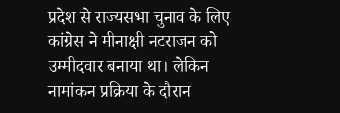प्रदेश से राज्यसभा चुनाव के लिए कांग्रेस ने मीनाक्षी नटराजन को उम्मीदवार बनाया था। लेकिन नामांकन प्रक्रिया के दौरान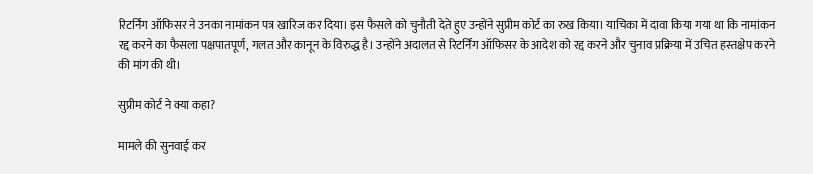रिटर्निंग ऑफिसर ने उनका नामांकन पत्र खारिज कर दिया। इस फैसले को चुनौती देते हुए उन्होंने सुप्रीम कोर्ट का रुख किया। याचिका में दावा किया गया था कि नामांकन रद्द करने का फैसला पक्षपातपूर्ण, गलत और कानून के विरुद्ध है। उन्होंने अदालत से रिटर्निंग ऑफिसर के आदेश को रद्द करने और चुनाव प्रक्रिया में उचित हस्तक्षेप करने की मांग की थी।

सुप्रीम कोर्ट ने क्या कहा?

मामले की सुनवाई कर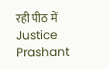रही पीठ में Justice Prashant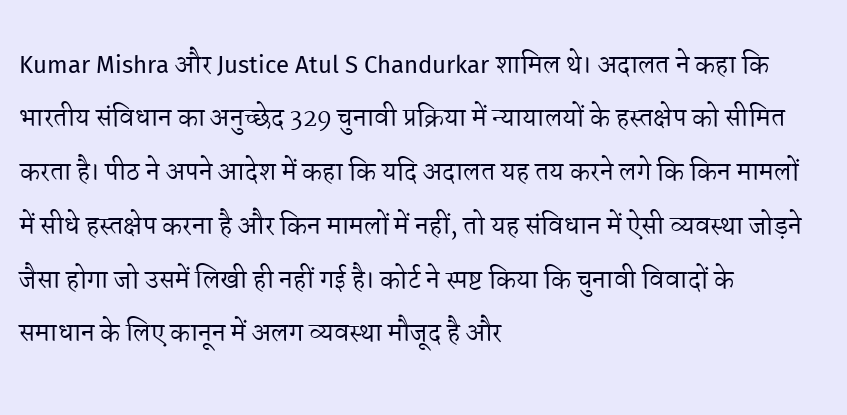Kumar Mishra और Justice Atul S Chandurkar शामिल थे। अदालत ने कहा कि भारतीय संविधान का अनुच्छेद 329 चुनावी प्रक्रिया में न्यायालयों के हस्तक्षेप को सीमित करता है। पीठ ने अपने आदेश में कहा कि यदि अदालत यह तय करने लगे कि किन मामलों में सीधे हस्तक्षेप करना है और किन मामलों में नहीं, तो यह संविधान में ऐसी व्यवस्था जोड़ने जैसा होगा जो उसमें लिखी ही नहीं गई है। कोर्ट ने स्पष्ट किया कि चुनावी विवादों के समाधान के लिए कानून में अलग व्यवस्था मौजूद है और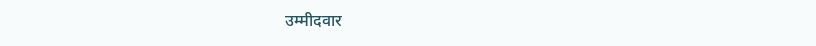उम्मीदवार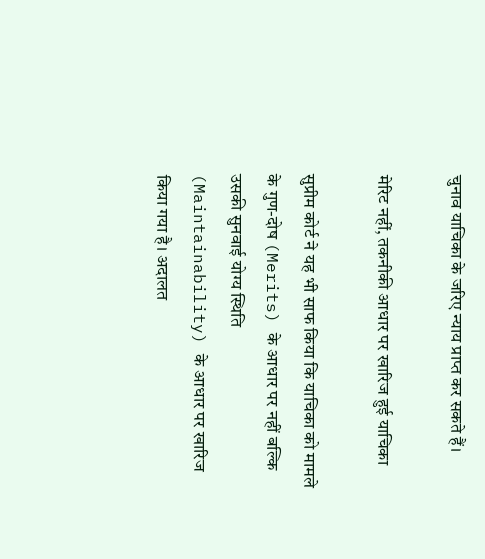चुनाव याचिका के जरिए न्याय प्राप्त कर सकते हैं।

मेरिट नहीं, तकनीकी आधार पर खारिज हुई याचिका

सुप्रीम कोर्ट ने यह भी साफ किया कि याचिका को मामले के गुण-दोष (Merits) के आधार पर नहीं बल्कि उसकी सुनवाई योग्य स्थिति (Maintainability) के आधार पर खारिज किया गया है। अदालत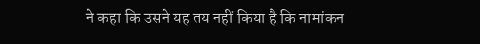ने कहा कि उसने यह तय नहीं किया है कि नामांकन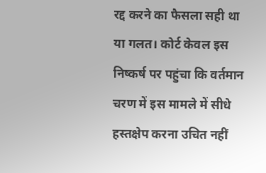रद्द करने का फैसला सही था या गलत। कोर्ट केवल इस निष्कर्ष पर पहुंचा कि वर्तमान चरण में इस मामले में सीधे हस्तक्षेप करना उचित नहीं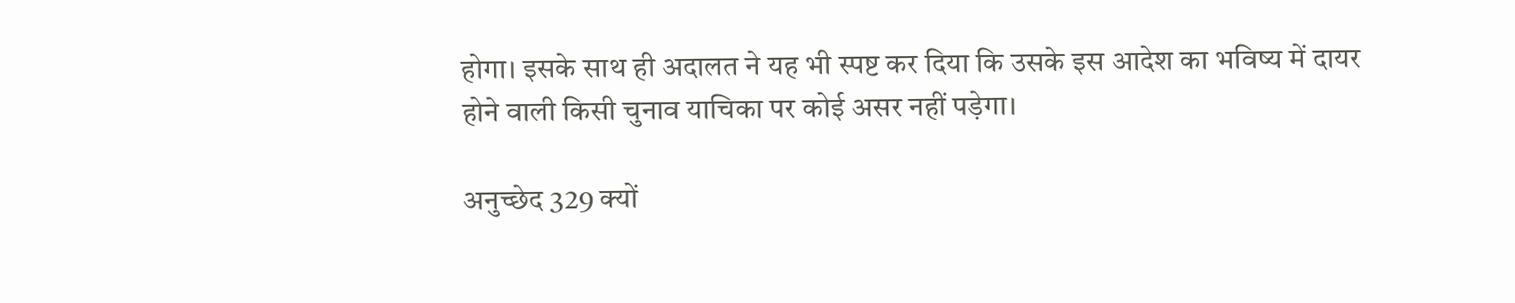होगा। इसके साथ ही अदालत ने यह भी स्पष्ट कर दिया कि उसके इस आदेश का भविष्य में दायर होने वाली किसी चुनाव याचिका पर कोई असर नहीं पड़ेगा।

अनुच्छेद 329 क्यों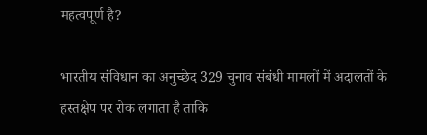महत्वपूर्ण है?

भारतीय संविधान का अनुच्छेद 329 चुनाव संबंधी मामलों में अदालतों के हस्तक्षेप पर रोक लगाता है ताकि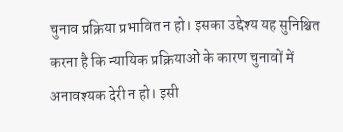चुनाव प्रक्रिया प्रभावित न हो। इसका उद्देश्य यह सुनिश्चित करना है कि न्यायिक प्रक्रियाओं के कारण चुनावों में अनावश्यक देरी न हो। इसी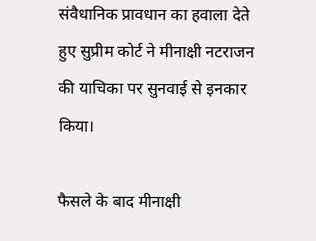संवैधानिक प्रावधान का हवाला देते हुए सुप्रीम कोर्ट ने मीनाक्षी नटराजन की याचिका पर सुनवाई से इनकार किया।

फैसले के बाद मीनाक्षी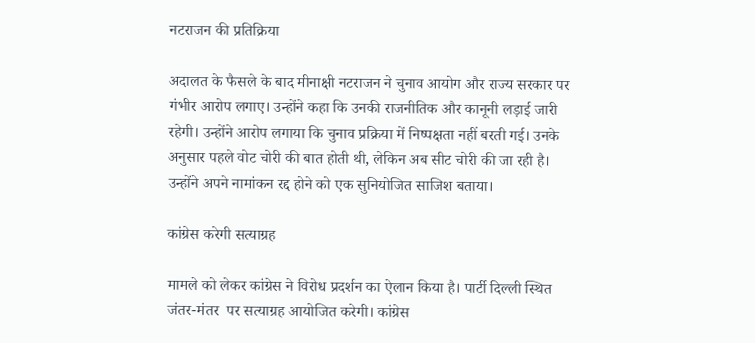नटराजन की प्रतिक्रिया

अदालत के फैसले के बाद मीनाक्षी नटराजन ने चुनाव आयोग और राज्य सरकार पर गंभीर आरोप लगाए। उन्होंने कहा कि उनकी राजनीतिक और कानूनी लड़ाई जारी रहेगी। उन्होंने आरोप लगाया कि चुनाव प्रक्रिया में निष्पक्षता नहीं बरती गई। उनके अनुसार पहले वोट चोरी की बात होती थी, लेकिन अब सीट चोरी की जा रही है। उन्होंने अपने नामांकन रद्द होने को एक सुनियोजित साजिश बताया।

कांग्रेस करेगी सत्याग्रह

मामले को लेकर कांग्रेस ने विरोध प्रदर्शन का ऐलान किया है। पार्टी दिल्ली स्थित  जंतर-मंतर  पर सत्याग्रह आयोजित करेगी। कांग्रेस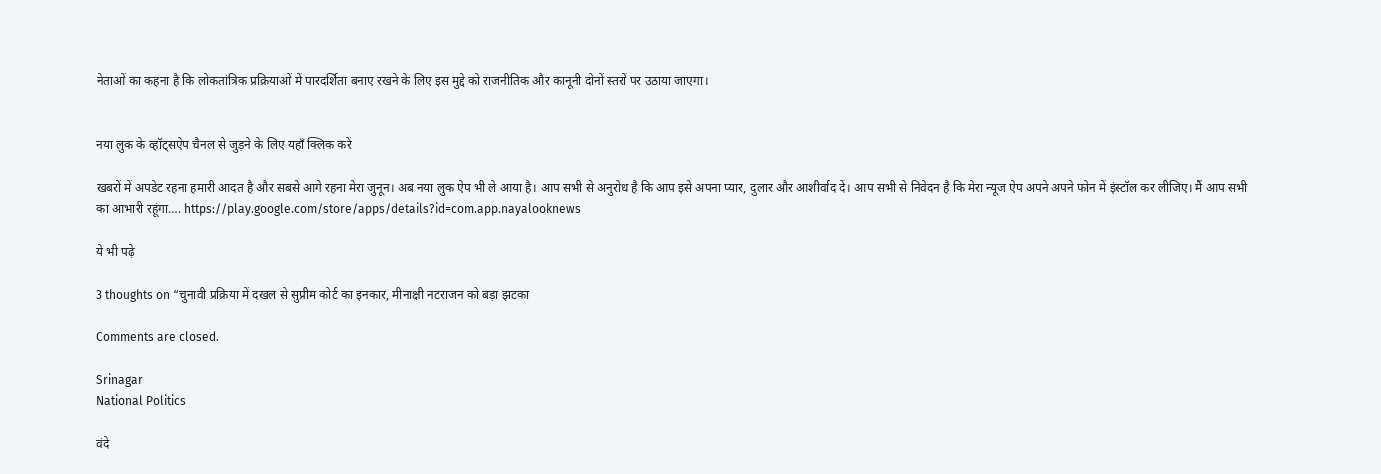नेताओं का कहना है कि लोकतांत्रिक प्रक्रियाओं में पारदर्शिता बनाए रखने के लिए इस मुद्दे को राजनीतिक और कानूनी दोनों स्तरों पर उठाया जाएगा।


नया लुक के व्हॉट्सऐप चैनल से जुड़ने के लिए यहाँ क्लिक करें

खबरों में अपडेट रहना हमारी आदत है और सबसे आगे रहना मेरा जुनून। अब नया लुक ऐप भी ले आया है। आप सभी से अनुरोध है कि आप इसे अपना प्यार, दुलार और आशीर्वाद दें। आप सभी से निवेदन है कि मेरा न्यूज ऐप अपने अपने फोन में इंस्टॉल कर लीजिए। मैं आप सभी का आभारी रहूंगा…. https://play.google.com/store/apps/details?id=com.app.nayalooknews

ये भी पढ़े

3 thoughts on “चुनावी प्रक्रिया में दखल से सुप्रीम कोर्ट का इनकार, मीनाक्षी नटराजन को बड़ा झटका

Comments are closed.

Srinagar
National Politics

वंदे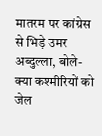मातरम पर कांग्रेस से भिड़े उमर अब्दुल्ला, बोले- क्या कश्मीरियों को जेल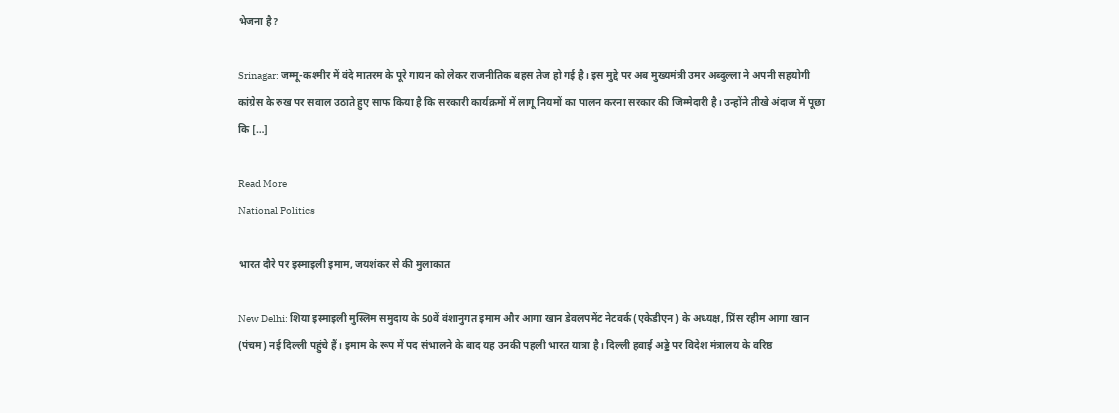भेजना है?

Srinagar: जम्मू-कश्मीर में वंदे मातरम के पूरे गायन को लेकर राजनीतिक बहस तेज हो गई है। इस मुद्दे पर अब मुख्यमंत्री उमर अब्दुल्ला ने अपनी सहयोगी कांग्रेस के रुख पर सवाल उठाते हुए साफ किया है कि सरकारी कार्यक्रमों में लागू नियमों का पालन करना सरकार की जिम्मेदारी है। उन्होंने तीखे अंदाज में पूछा कि […]

Read More
National Politics

भारत दौरे पर इस्माइली इमाम, जयशंकर से की मुलाकात

New Delhi: शिया इस्माइली मुस्लिम समुदाय के 50वें वंशानुगत इमाम और आगा खान डेवलपमेंट नेटवर्क (एकेडीएन) के अध्यक्ष, प्रिंस रहीम आगा खान (पंचम) नई दिल्ली पहुंचे हैं। इमाम के रूप में पद संभालने के बाद यह उनकी पहली भारत यात्रा है। दिल्ली हवाई अड्डे पर विदेश मंत्रालय के वरिष्ठ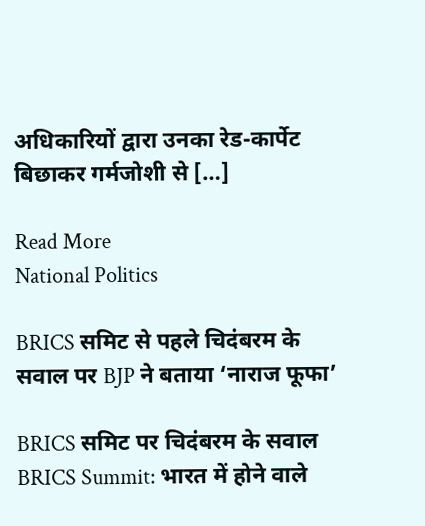अधिकारियों द्वारा उनका रेड-कार्पेट बिछाकर गर्मजोशी से […]

Read More
National Politics

BRICS समिट से पहले चिदंबरम के सवाल पर BJP ने बताया ‘नाराज फूफा’

BRICS समिट पर चिदंबरम के सवाल BRICS Summit: भारत में होने वाले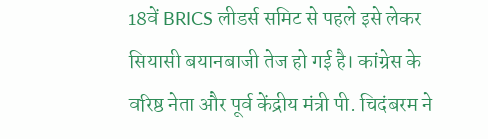18वें BRICS लीडर्स समिट से पहले इसे लेकर सियासी बयानबाजी तेज हो गई है। कांग्रेस के वरिष्ठ नेता और पूर्व केंद्रीय मंत्री पी. चिदंबरम ने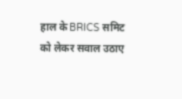हाल के BRICS समिट को लेकर सवाल उठाए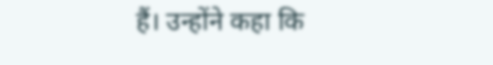हैं। उन्होंने कहा कि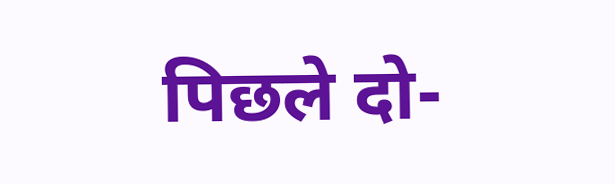पिछले दो-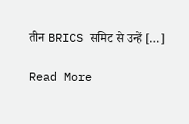तीन BRICS समिट से उन्हें […]

Read More